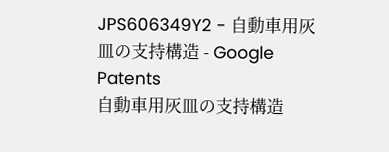JPS606349Y2 - 自動車用灰皿の支持構造 - Google Patents
自動車用灰皿の支持構造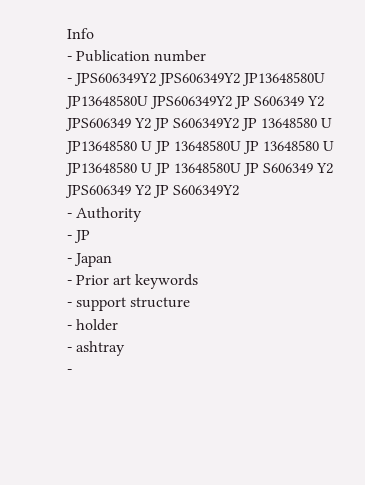Info
- Publication number
- JPS606349Y2 JPS606349Y2 JP13648580U JP13648580U JPS606349Y2 JP S606349 Y2 JPS606349 Y2 JP S606349Y2 JP 13648580 U JP13648580 U JP 13648580U JP 13648580 U JP13648580 U JP 13648580U JP S606349 Y2 JPS606349 Y2 JP S606349Y2
- Authority
- JP
- Japan
- Prior art keywords
- support structure
- holder
- ashtray
-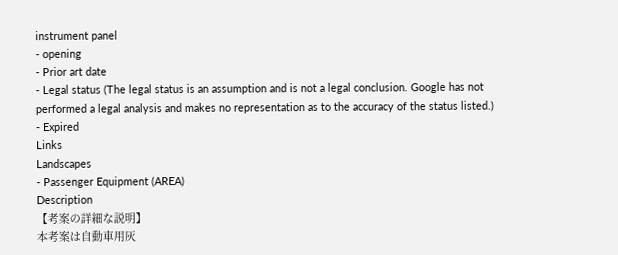instrument panel
- opening
- Prior art date
- Legal status (The legal status is an assumption and is not a legal conclusion. Google has not performed a legal analysis and makes no representation as to the accuracy of the status listed.)
- Expired
Links
Landscapes
- Passenger Equipment (AREA)
Description
【考案の詳細な説明】
本考案は自動車用灰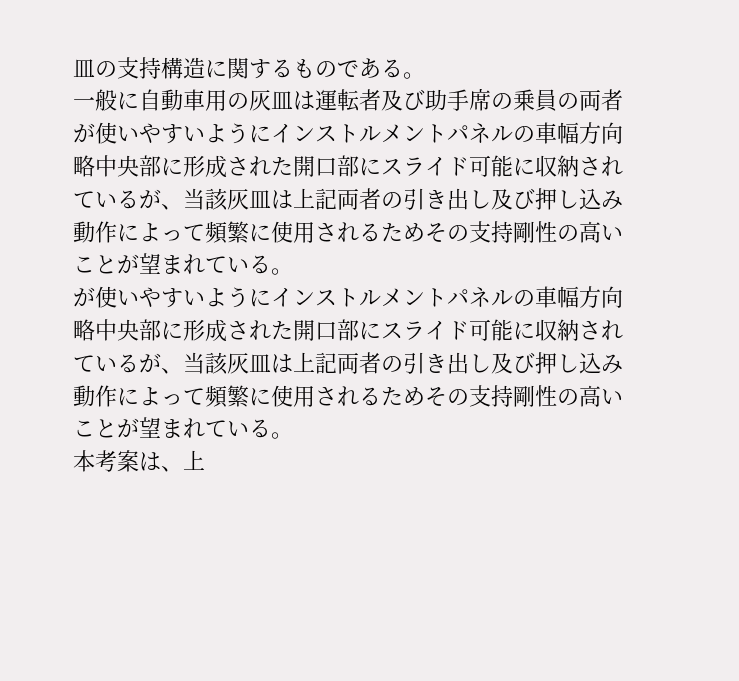皿の支持構造に関するものである。
一般に自動車用の灰皿は運転者及び助手席の乗員の両者
が使いやすいようにインストルメントパネルの車幅方向
略中央部に形成された開口部にスライド可能に収納され
ているが、当該灰皿は上記両者の引き出し及び押し込み
動作によって頻繁に使用されるためその支持剛性の高い
ことが望まれている。
が使いやすいようにインストルメントパネルの車幅方向
略中央部に形成された開口部にスライド可能に収納され
ているが、当該灰皿は上記両者の引き出し及び押し込み
動作によって頻繁に使用されるためその支持剛性の高い
ことが望まれている。
本考案は、上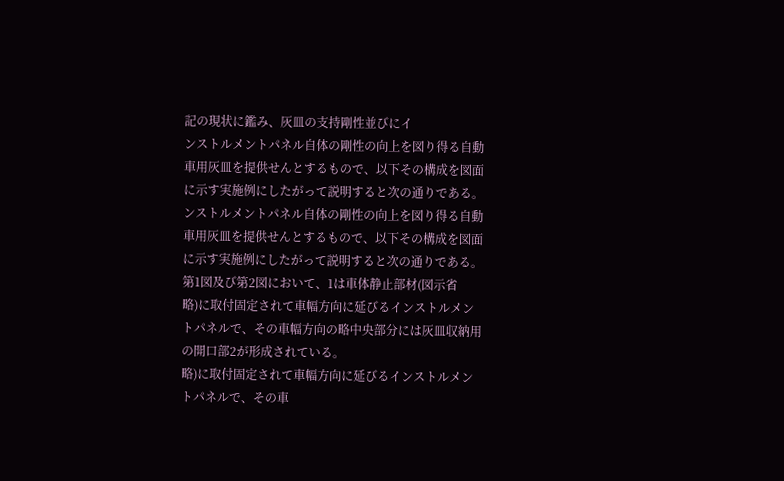記の現状に鑑み、灰皿の支持剛性並びにイ
ンストルメントパネル自体の剛性の向上を図り得る自動
車用灰皿を提供せんとするもので、以下その構成を図面
に示す実施例にしたがって説明すると次の通りである。
ンストルメントパネル自体の剛性の向上を図り得る自動
車用灰皿を提供せんとするもので、以下その構成を図面
に示す実施例にしたがって説明すると次の通りである。
第1図及び第2図において、1は車体静止部材(図示省
略)に取付固定されて車幅方向に延びるインストルメン
トパネルで、その車幅方向の略中央部分には灰皿収納用
の開口部2が形成されている。
略)に取付固定されて車幅方向に延びるインストルメン
トパネルで、その車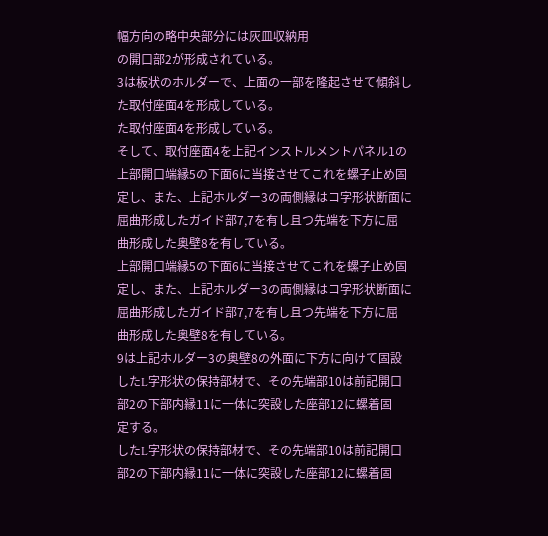幅方向の略中央部分には灰皿収納用
の開口部2が形成されている。
3は板状のホルダーで、上面の一部を隆起させて傾斜し
た取付座面4を形成している。
た取付座面4を形成している。
そして、取付座面4を上記インストルメントパネル1の
上部開口端縁5の下面6に当接させてこれを螺子止め固
定し、また、上記ホルダー3の両側縁はコ字形状断面に
屈曲形成したガイド部7,7を有し且つ先端を下方に屈
曲形成した奥壁8を有している。
上部開口端縁5の下面6に当接させてこれを螺子止め固
定し、また、上記ホルダー3の両側縁はコ字形状断面に
屈曲形成したガイド部7,7を有し且つ先端を下方に屈
曲形成した奥壁8を有している。
9は上記ホルダー3の奥壁8の外面に下方に向けて固設
したL字形状の保持部材で、その先端部10は前記開口
部2の下部内縁11に一体に突設した座部12に螺着固
定する。
したL字形状の保持部材で、その先端部10は前記開口
部2の下部内縁11に一体に突設した座部12に螺着固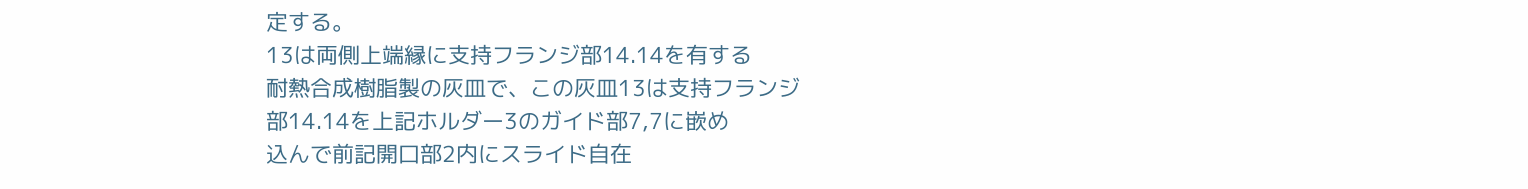定する。
13は両側上端縁に支持フランジ部14.14を有する
耐熱合成樹脂製の灰皿で、この灰皿13は支持フランジ
部14.14を上記ホルダー3のガイド部7,7に嵌め
込んで前記開口部2内にスライド自在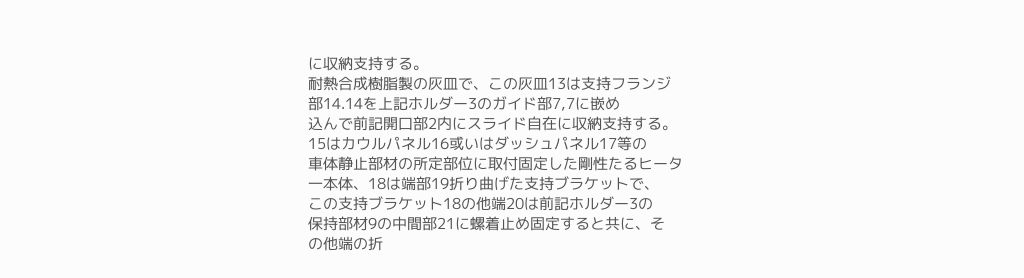に収納支持する。
耐熱合成樹脂製の灰皿で、この灰皿13は支持フランジ
部14.14を上記ホルダー3のガイド部7,7に嵌め
込んで前記開口部2内にスライド自在に収納支持する。
15はカウルパネル16或いはダッシュパネル17等の
車体静止部材の所定部位に取付固定した剛性たるヒータ
一本体、18は端部19折り曲げた支持ブラケットで、
この支持ブラケット18の他端20は前記ホルダー3の
保持部材9の中間部21に螺着止め固定すると共に、そ
の他端の折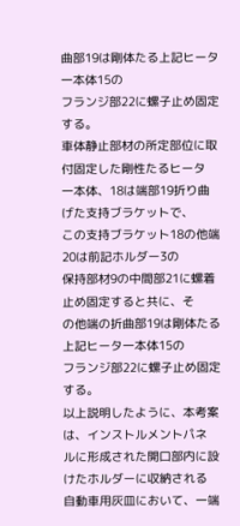曲部19は剛体たる上記ヒータ一本体15の
フランジ部22に螺子止め固定する。
車体静止部材の所定部位に取付固定した剛性たるヒータ
一本体、18は端部19折り曲げた支持ブラケットで、
この支持ブラケット18の他端20は前記ホルダー3の
保持部材9の中間部21に螺着止め固定すると共に、そ
の他端の折曲部19は剛体たる上記ヒータ一本体15の
フランジ部22に螺子止め固定する。
以上説明したように、本考案は、インストルメントパネ
ルに形成された開口部内に設けたホルダーに収納される
自動車用灰皿において、一端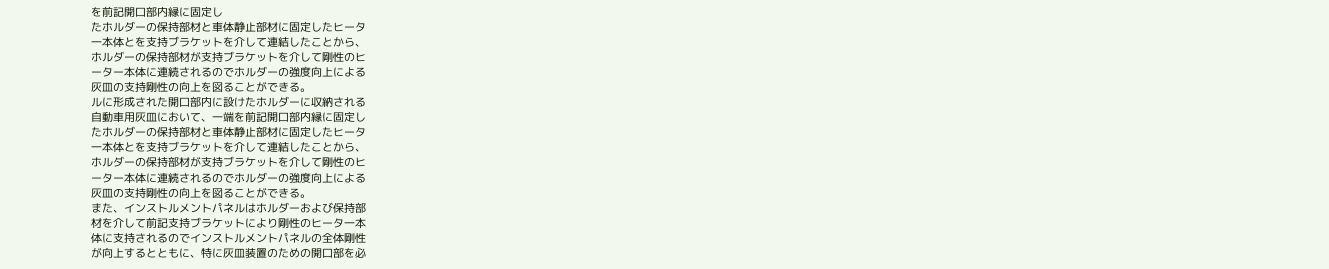を前記開口部内縁に固定し
たホルダーの保持部材と車体静止部材に固定したヒータ
一本体とを支持ブラケットを介して連結したことから、
ホルダーの保持部材が支持ブラケットを介して剛性のヒ
ーター本体に連続されるのでホルダーの強度向上による
灰皿の支持剛性の向上を図ることができる。
ルに形成された開口部内に設けたホルダーに収納される
自動車用灰皿において、一端を前記開口部内縁に固定し
たホルダーの保持部材と車体静止部材に固定したヒータ
一本体とを支持ブラケットを介して連結したことから、
ホルダーの保持部材が支持ブラケットを介して剛性のヒ
ーター本体に連続されるのでホルダーの強度向上による
灰皿の支持剛性の向上を図ることができる。
また、インストルメントパネルはホルダーおよび保持部
材を介して前記支持ブラケットにより剛性のヒータ一本
体に支持されるのでインストルメントパネルの全体剛性
が向上するとともに、特に灰皿装置のための開口部を必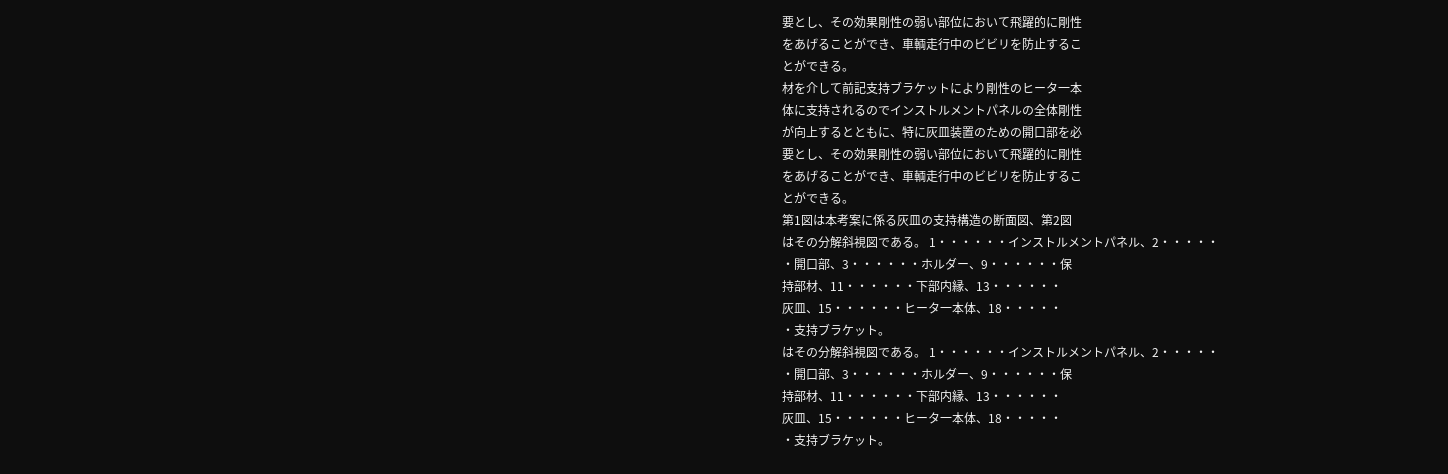要とし、その効果剛性の弱い部位において飛躍的に剛性
をあげることができ、車輌走行中のビビリを防止するこ
とができる。
材を介して前記支持ブラケットにより剛性のヒータ一本
体に支持されるのでインストルメントパネルの全体剛性
が向上するとともに、特に灰皿装置のための開口部を必
要とし、その効果剛性の弱い部位において飛躍的に剛性
をあげることができ、車輌走行中のビビリを防止するこ
とができる。
第1図は本考案に係る灰皿の支持構造の断面図、第2図
はその分解斜視図である。 1・・・・・・インストルメントパネル、2・・・・・
・開口部、3・・・・・・ホルダー、9・・・・・・保
持部材、11・・・・・・下部内縁、13・・・・・・
灰皿、15・・・・・・ヒータ一本体、18・・・・・
・支持ブラケット。
はその分解斜視図である。 1・・・・・・インストルメントパネル、2・・・・・
・開口部、3・・・・・・ホルダー、9・・・・・・保
持部材、11・・・・・・下部内縁、13・・・・・・
灰皿、15・・・・・・ヒータ一本体、18・・・・・
・支持ブラケット。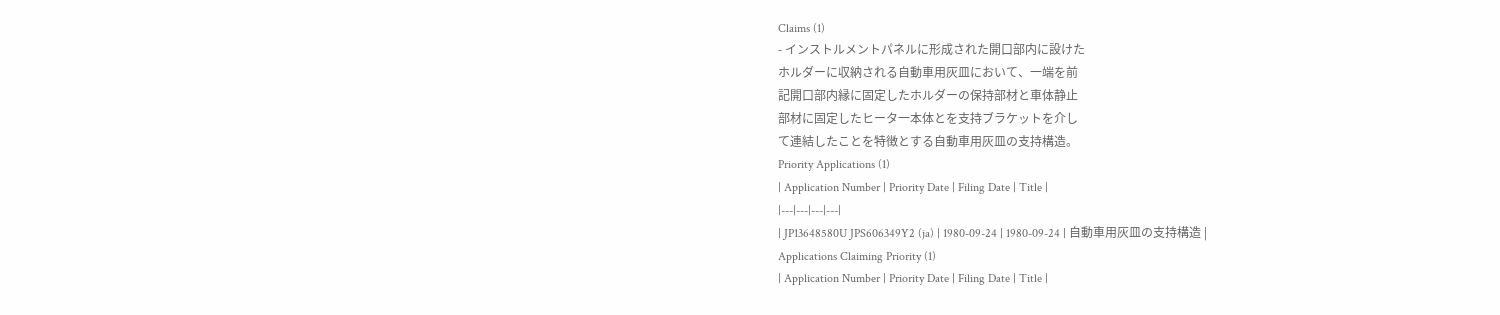Claims (1)
- インストルメントパネルに形成された開口部内に設けた
ホルダーに収納される自動車用灰皿において、一端を前
記開口部内縁に固定したホルダーの保持部材と車体静止
部材に固定したヒータ一本体とを支持ブラケットを介し
て連結したことを特徴とする自動車用灰皿の支持構造。
Priority Applications (1)
| Application Number | Priority Date | Filing Date | Title |
|---|---|---|---|
| JP13648580U JPS606349Y2 (ja) | 1980-09-24 | 1980-09-24 | 自動車用灰皿の支持構造 |
Applications Claiming Priority (1)
| Application Number | Priority Date | Filing Date | Title |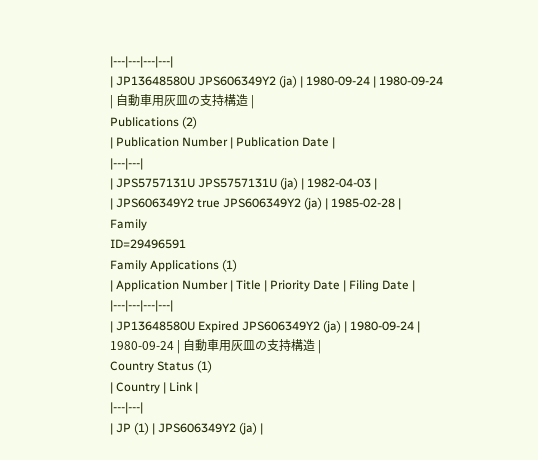|---|---|---|---|
| JP13648580U JPS606349Y2 (ja) | 1980-09-24 | 1980-09-24 | 自動車用灰皿の支持構造 |
Publications (2)
| Publication Number | Publication Date |
|---|---|
| JPS5757131U JPS5757131U (ja) | 1982-04-03 |
| JPS606349Y2 true JPS606349Y2 (ja) | 1985-02-28 |
Family
ID=29496591
Family Applications (1)
| Application Number | Title | Priority Date | Filing Date |
|---|---|---|---|
| JP13648580U Expired JPS606349Y2 (ja) | 1980-09-24 | 1980-09-24 | 自動車用灰皿の支持構造 |
Country Status (1)
| Country | Link |
|---|---|
| JP (1) | JPS606349Y2 (ja) |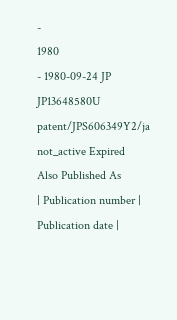-
1980
- 1980-09-24 JP JP13648580U patent/JPS606349Y2/ja not_active Expired
Also Published As
| Publication number | Publication date |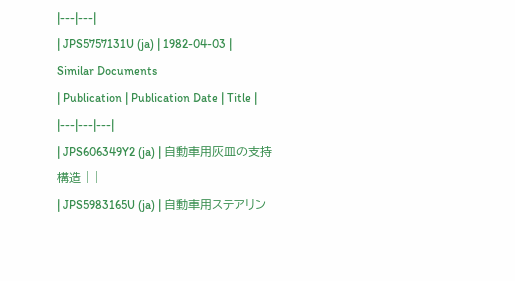|---|---|
| JPS5757131U (ja) | 1982-04-03 |
Similar Documents
| Publication | Publication Date | Title |
|---|---|---|
| JPS606349Y2 (ja) | 自動車用灰皿の支持構造 | |
| JPS5983165U (ja) | 自動車用ステアリン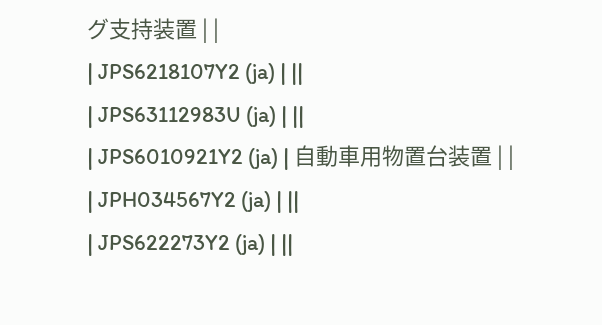グ支持装置 | |
| JPS6218107Y2 (ja) | ||
| JPS63112983U (ja) | ||
| JPS6010921Y2 (ja) | 自動車用物置台装置 | |
| JPH034567Y2 (ja) | ||
| JPS622273Y2 (ja) | ||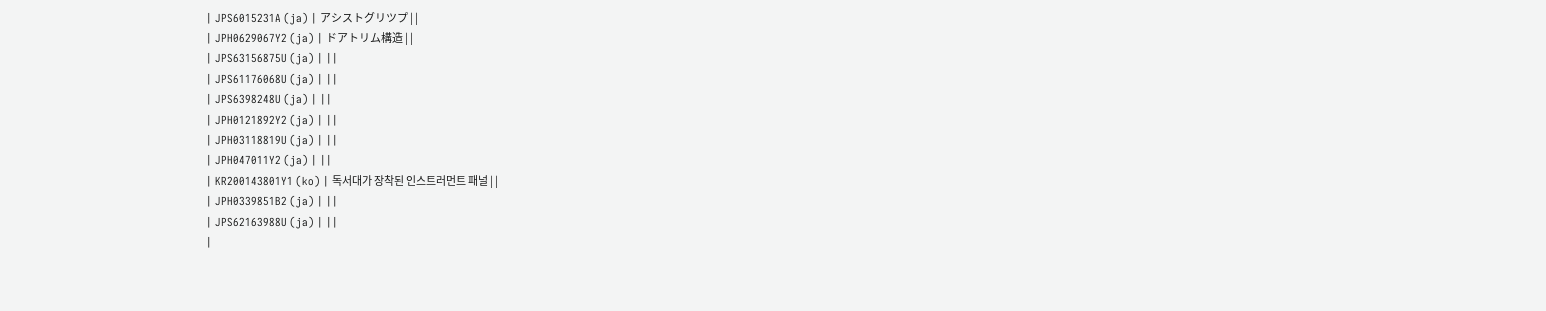| JPS6015231A (ja) | アシストグリツプ | |
| JPH0629067Y2 (ja) | ドアトリム構造 | |
| JPS63156875U (ja) | ||
| JPS61176068U (ja) | ||
| JPS6398248U (ja) | ||
| JPH0121892Y2 (ja) | ||
| JPH03118819U (ja) | ||
| JPH047011Y2 (ja) | ||
| KR200143801Y1 (ko) | 독서대가 장착된 인스트러먼트 패널 | |
| JPH0339851B2 (ja) | ||
| JPS62163988U (ja) | ||
|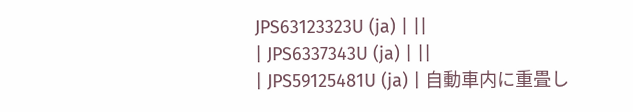JPS63123323U (ja) | ||
| JPS6337343U (ja) | ||
| JPS59125481U (ja) | 自動車内に重畳し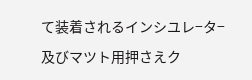て装着されるインシユレ−タ−及びマツト用押さえク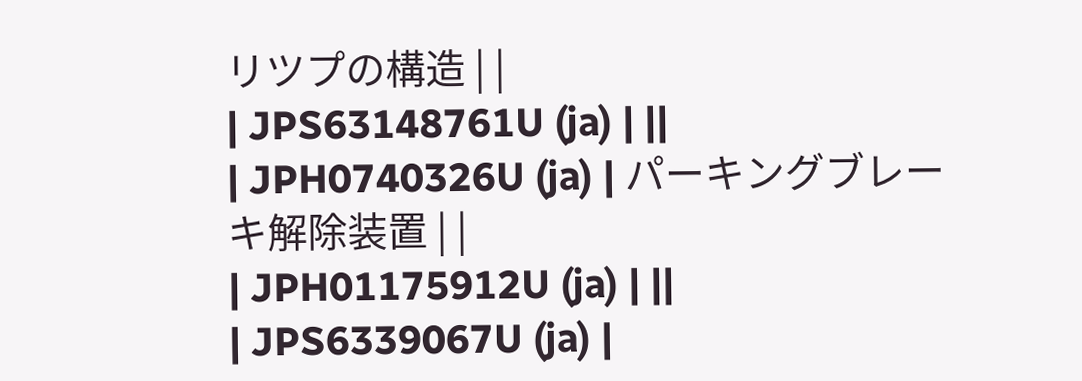リツプの構造 | |
| JPS63148761U (ja) | ||
| JPH0740326U (ja) | パーキングブレーキ解除装置 | |
| JPH01175912U (ja) | ||
| JPS6339067U (ja) |